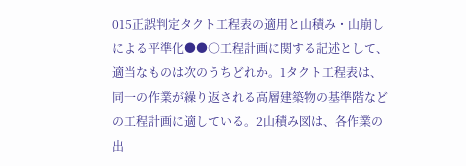015正誤判定タクト工程表の適用と山積み・山崩しによる平準化●●○工程計画に関する記述として、適当なものは次のうちどれか。1タクト工程表は、同一の作業が繰り返される高層建築物の基準階などの工程計画に適している。2山積み図は、各作業の出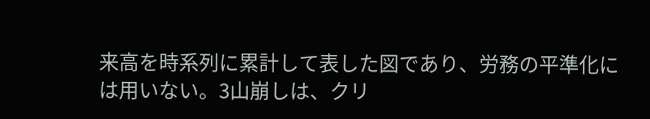来高を時系列に累計して表した図であり、労務の平準化には用いない。3山崩しは、クリ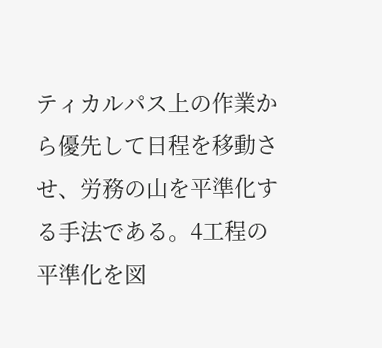ティカルパス上の作業から優先して日程を移動させ、労務の山を平準化する手法である。4工程の平準化を図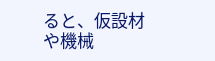ると、仮設材や機械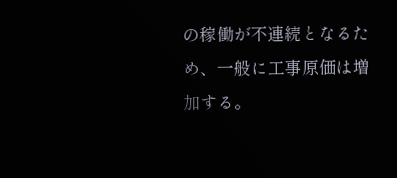の稼働が不連続となるため、一般に工事原価は増加する。